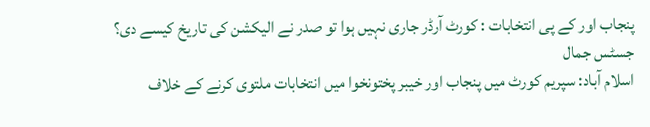پنجاب اور کے پی انتخابات : کورٹ آرڈر جاری نہیں ہوا تو صدر نے الیکشن کی تاریخ کیسے دی؟ جسٹس جمال
اسلام آباد: سپریم کورٹ میں پنجاب اور خیبر پختونخوا میں انتخابات ملتوی کرنے کے خلاف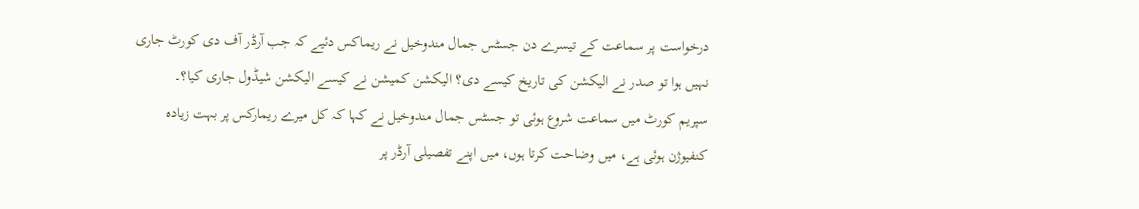درخواست پر سماعت کے تیسرے دن جسٹس جمال مندوخیل نے ریماکس دئیے کہ جب آرڈر آف دی کورٹ جاری نہیں ہوا تو صدر نے الیکشن کی تاریخ کیسے دی؟ الیکشن کمیشن نے کیسے الیکشن شیڈول جاری کیا؟۔
سپریم کورٹ میں سماعت شروع ہوئی تو جسٹس جمال مندوخیل نے کہا کہ کل میرے ریمارکس پر بہت زیادہ کنفیوژن ہوئی ہے، میں وضاحت کرتا ہوں، میں اپنے تفصیلی آرڈر پر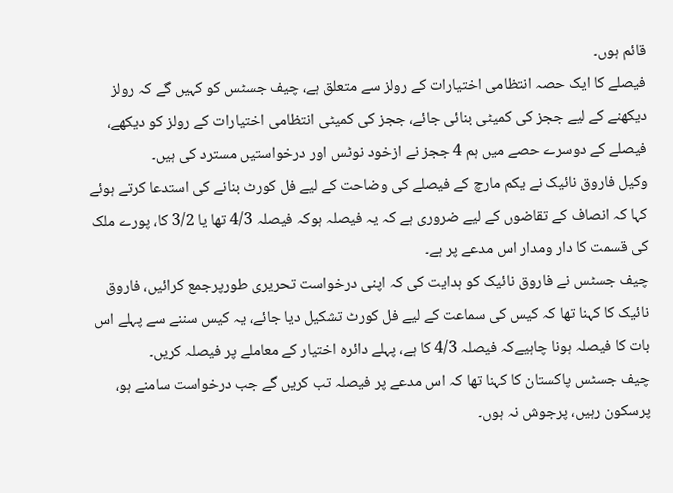قائم ہوں۔
فیصلے کا ایک حصہ انتظامی اختیارات کے رولز سے متعلق ہے، چیف جسٹس کو کہیں گے کہ رولز دیکھنے کے لیے ججز کی کمیٹی بنائی جائے، ججز کی کمیٹی انتظامی اختیارات کے رولز کو دیکھے، فیصلے کے دوسرے حصے میں ہم 4 ججز نے ازخود نوٹس اور درخواستیں مسترد کی ہیں۔
وکیل فاروق نائیک نے یکم مارچ کے فیصلے کی وضاحت کے لیے فل کورٹ بنانے کی استدعا کرتے ہوئے کہا کہ انصاف کے تقاضوں کے لیے ضروری ہے کہ یہ فیصلہ ہوکہ فیصلہ 4/3 تھا یا 3/2 کا، پورے ملک کی قسمت کا دار ومدار اس مدعے پر ہے۔
چیف جسٹس نے فاروق نائیک کو ہدایت کی کہ اپنی درخواست تحریری طورپرجمع کرائیں، فاروق نائیک کا کہنا تھا کہ کیس کی سماعت کے لیے فل کورٹ تشکیل دیا جائے، یہ کیس سننے سے پہلے اس بات کا فیصلہ ہونا چاہیےکہ فیصلہ 4/3 کا ہے، پہلے دائرہ اختیار کے معاملے پر فیصلہ کریں۔
چیف جسٹس پاکستان کا کہنا تھا کہ اس مدعے پر فیصلہ تب کریں گے جب درخواست سامنے ہو، پرسکون رہیں، پرجوش نہ ہوں۔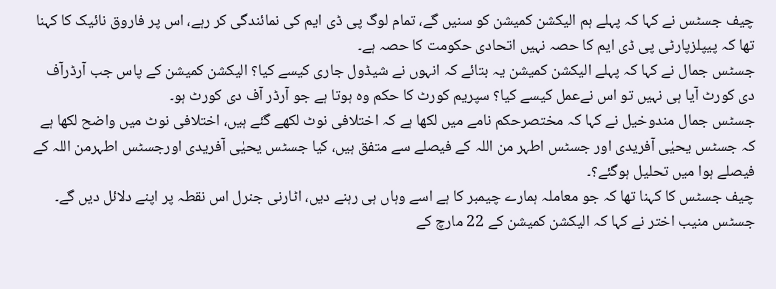چیف جسٹس نے کہا کہ پہلے ہم الیکشن کمیشن کو سنیں گے، تمام لوگ پی ڈی ایم کی نمائندگی کر رہے، اس پر فاروق نائیک کا کہنا تھا کہ پیپلزپارٹی پی ڈی ایم کا حصہ نہیں اتحادی حکومت کا حصہ ہے۔
جسٹس جمال نے کہا کہ پہلے الیکشن کمیشن یہ بتائے کہ انہوں نے شیڈول جاری کیسے کیا؟ الیکشن کمیشن کے پاس جب آرڈرآف دی کورٹ آیا ہی نہیں تو اس نےعمل کیسے کیا؟ سپریم کورٹ کا حکم وہ ہوتا ہے جو آرڈر آف دی کورٹ ہو۔
جسٹس جمال مندوخیل نے کہا کہ مختصرحکم نامے میں لکھا ہے کہ اختلافی نوٹ لکھے گئے ہیں، اختلافی نوٹ میں واضح لکھا ہے کہ جسٹس یحیٰی آفریدی اور جسٹس اطہر من اللہ کے فیصلے سے متفق ہیں، کیا جسٹس یحیٰی آفریدی اورجسٹس اطہرمن اللہ کے فیصلے ہوا میں تحلیل ہوگئے؟۔
چیف جسٹس کا کہنا تھا کہ جو معاملہ ہمارے چیمبر کا ہے اسے وہاں ہی رہنے دیں، اٹارنی جنرل اس نقطہ پر اپنے دلائل دیں گے۔
جسٹس منیب اختر نے کہا کہ الیکشن کمیشن کے 22 مارچ کے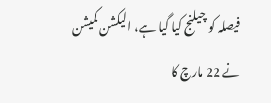فیصلہ کو چیلنج کیا گیا ہے، الیکشن کمیشن نے 22 مارچ کا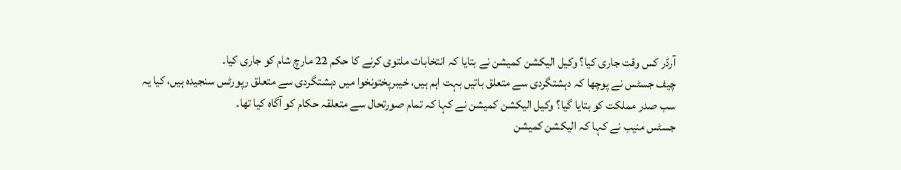آرڈر کس وقت جاری کیا؟ وکیل الیکشن کمیشن نے بتایا کہ انتخابات ملتوی کرنے کا حکم 22 مارچ شام کو جاری کیا۔
چیف جسٹس نے پوچھا کہ دہشتگردی سے متعلق باتیں بہت اہم ہیں، خیبرپختونخوا میں دہشتگردی سے متعلق رپورٹس سنجیدہ ہیں، کیا یہ سب صدر مملکت کو بتایا گیا؟ وکیل الیکشن کمیشن نے کہا کہ تمام صورتحال سے متعلقہ حکام کو آگاہ کیا تھا۔
جسٹس منیب نے کہا کہ الیکشن کمیشن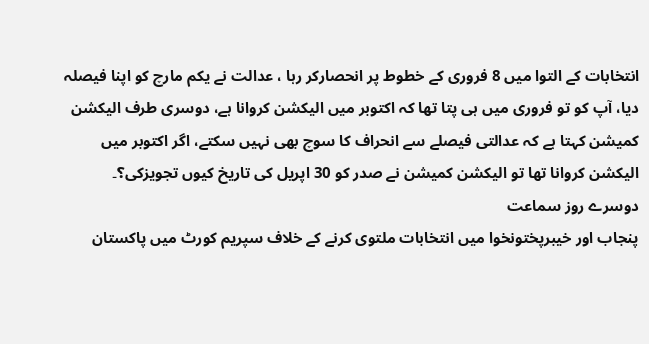انتخابات کے التوا میں 8 فروری کے خطوط پر انحصارکر رہا ، عدالت نے یکم مارچ کو اپنا فیصلہ دیا، آپ کو تو فروری میں ہی پتا تھا کہ اکتوبر میں الیکشن کروانا ہے، دوسری طرف الیکشن کمیشن کہتا ہے کہ عدالتی فیصلے سے انحراف کا سوچ بھی نہیں سکتے، اگر اکتوبر میں الیکشن کروانا تھا تو الیکشن کمیشن نے صدر کو 30 اپریل کی تاریخ کیوں تجویزکی؟۔
دوسرے روز سماعت
پنجاب اور خیبرپختونخوا میں انتخابات ملتوی کرنے کے خلاف سپریم کورٹ میں پاکستان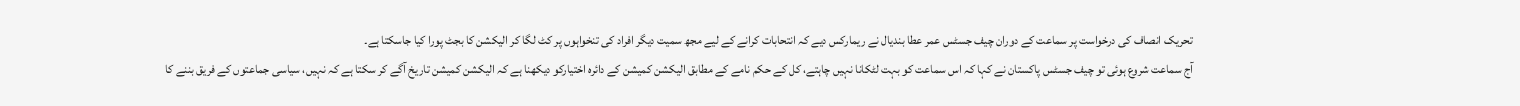تحریک انصاف کی درخواست پر سماعت کے دوران چیف جسٹس عمر عطا بندیال نے ریمارکس دیے کہ انتحابات کرانے کے لیے مجھ سمیت دیگر افراد کی تنخواہوں پر کٹ لگا کر الیکشن کا بجٹ پورا کیا جاسکتا ہے۔
آج سماعت شروع ہوئی تو چیف جسٹس پاکستان نے کہا کہ اس سماعت کو بہت لٹکانا نہیں چاہتے، کل کے حکم نامے کے مطابق الیکشن کمیشن کے دائرہ اختیارکو دیکھنا ہے کہ الیکشن کمیشن تاریخ آگے کر سکتا ہے کہ نہیں، سیاسی جماعتوں کے فریق بننے کا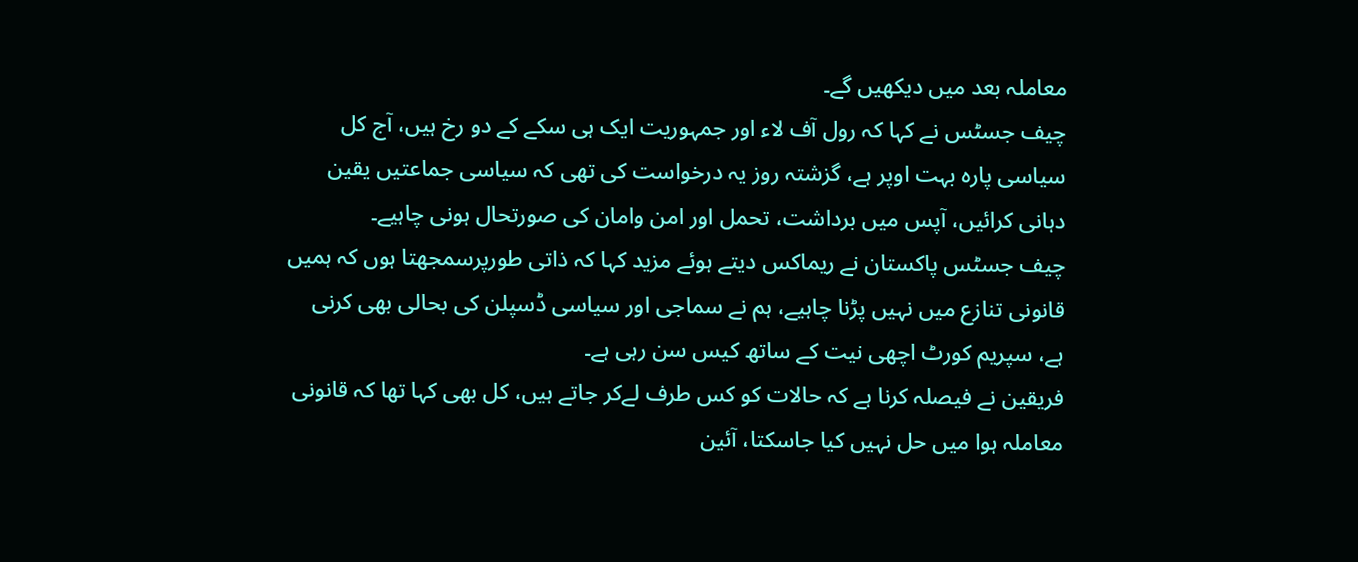معاملہ بعد میں دیکھیں گے۔
چیف جسٹس نے کہا کہ رول آف لاء اور جمہوریت ایک ہی سکے کے دو رخ ہیں، آج کل سیاسی پارہ بہت اوپر ہے، گزشتہ روز یہ درخواست کی تھی کہ سیاسی جماعتیں یقین دہانی کرائیں، آپس میں برداشت، تحمل اور امن وامان کی صورتحال ہونی چاہیے۔
چیف جسٹس پاکستان نے ریماکس دیتے ہوئے مزید کہا کہ ذاتی طورپرسمجھتا ہوں کہ ہمیں قانونی تنازع میں نہیں پڑنا چاہیے، ہم نے سماجی اور سیاسی ڈسپلن کی بحالی بھی کرنی ہے، سپریم کورٹ اچھی نیت کے ساتھ کیس سن رہی ہے۔
فریقین نے فیصلہ کرنا ہے کہ حالات کو کس طرف لےکر جاتے ہیں، کل بھی کہا تھا کہ قانونی معاملہ ہوا میں حل نہیں کیا جاسکتا، آئین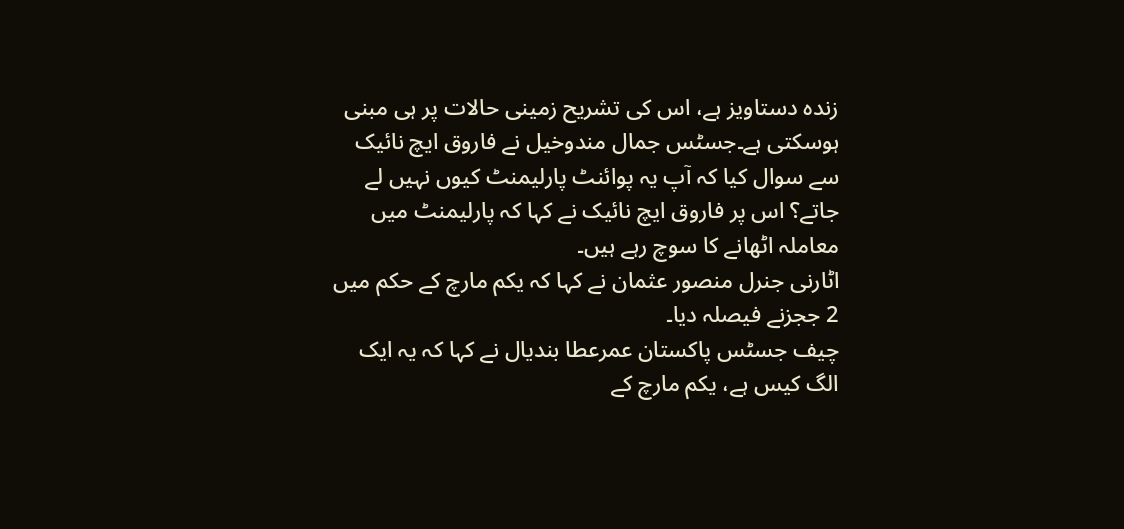زندہ دستاویز ہے، اس کی تشریح زمینی حالات پر ہی مبنی ہوسکتی ہے۔جسٹس جمال مندوخیل نے فاروق ایچ نائیک سے سوال کیا کہ آپ یہ پوائنٹ پارلیمنٹ کیوں نہیں لے جاتے؟ اس پر فاروق ایچ نائیک نے کہا کہ پارلیمنٹ میں معاملہ اٹھانے کا سوچ رہے ہیں۔
اٹارنی جنرل منصور عثمان نے کہا کہ یکم مارچ کے حکم میں 2 ججزنے فیصلہ دیا۔
چیف جسٹس پاکستان عمرعطا بندیال نے کہا کہ یہ ایک الگ کیس ہے، یکم مارچ کے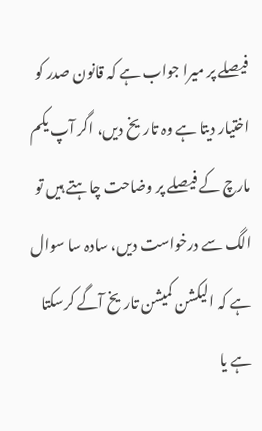فیصلے پر میرا جواب ہے کہ قانون صدر کو اختیار دیتا ہے وہ تاریخ دیں، اگر آپ یکم مارچ کے فیصلے پر وضاحت چاہتے ہیں تو الگ سے درخواست دیں، سادہ سا سوال ہے کہ الیکشن کمیشن تاریخ آگے کرسکتا ہے یا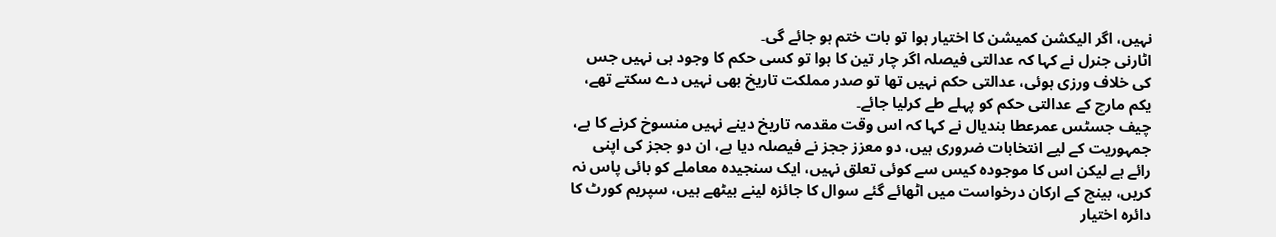نہیں، اگر الیکشن کمیشن کا اختیار ہوا تو بات ختم ہو جائے گی۔
اٹارنی جنرل نے کہا کہ عدالتی فیصلہ اگر چار تین کا ہوا تو کسی حکم کا وجود ہی نہیں جس کی خلاف ورزی ہوئی، عدالتی حکم نہیں تھا تو صدر مملکت تاریخ بھی نہیں دے سکتے تھے، یکم مارچ کے عدالتی حکم کو پہلے طے کرلیا جائے۔
چیف جسٹس عمرعطا بندیال نے کہا کہ اس وقت مقدمہ تاریخ دینے نہیں منسوخ کرنے کا ہے، جمہوریت کے لیے انتخابات ضروری ہیں، دو معزز ججز نے فیصلہ دیا ہے، ان دو ججز کی اپنی رائے ہے لیکن اس کا موجودہ کیس سے کوئی تعلق نہیں، ایک سنجیدہ معاملے کو بائی پاس نہ کریں، بینچ کے ارکان درخواست میں اٹھائے گئے سوال کا جائزہ لینے بیٹھے ہیں، سپریم کورٹ کا دائرہ اختیار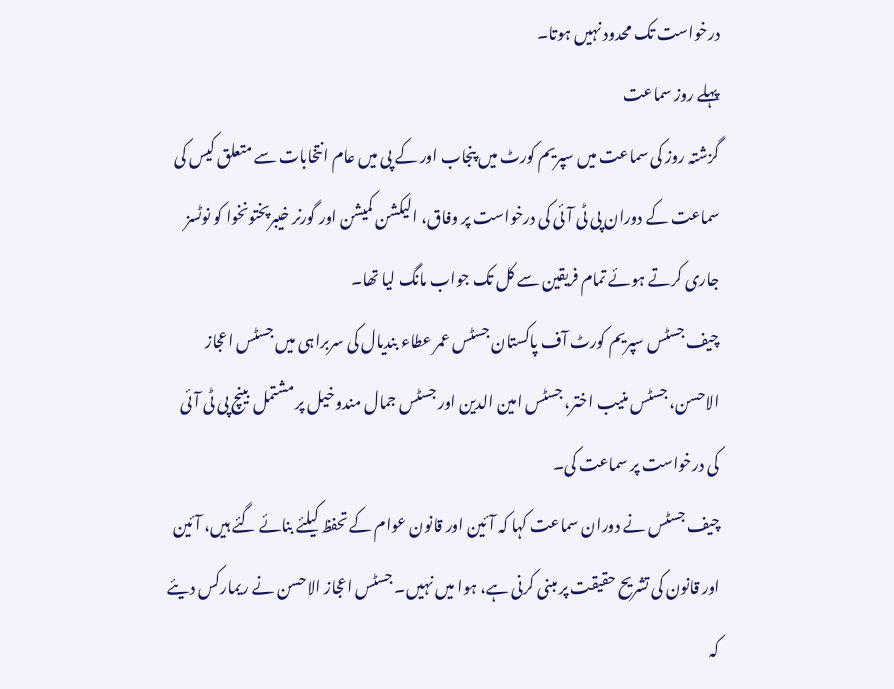درخواست تک محدود نہیں ہوتا۔
پہلے روز سماعت
گزشتہ روز کی سماعت میں سپریم کورٹ میں پنجاب اور کے پی میں عام انتخابات سے متعلق کیس کی سماعت کے دوران پی ٹی آئی کی درخواست پر وفاق، الیکشن کمیشن اور گورنر خیبرپختونخوا کو نوٹسز جاری کرتے ہوئے تمام فریقین سے کل تک جواب مانگ لیا تھا۔
چیف جسٹس سپریم کورٹ آف پاکستان جسٹس عمر عطاء بندیال کی سربراہی میں جسٹس اعجاز الاحسن، جسٹس منیب اختر، جسٹس امین الدین اور جسٹس جمال مندوخیل پر مشتمل بینچ پی ٹی آئی کی درخواست پر سماعت کی۔
چیف جسٹس نے دوران سماعت کہا کہ آئین اور قانون عوام کے تحفظ کیلئے بنائے گئے ہیں، آئین اور قانون کی تشریح حقیقت پر مبنی کرنی ہے، ہوا میں نہیں۔ جسٹس اعجاز الاحسن نے ریمارکس دیئے کہ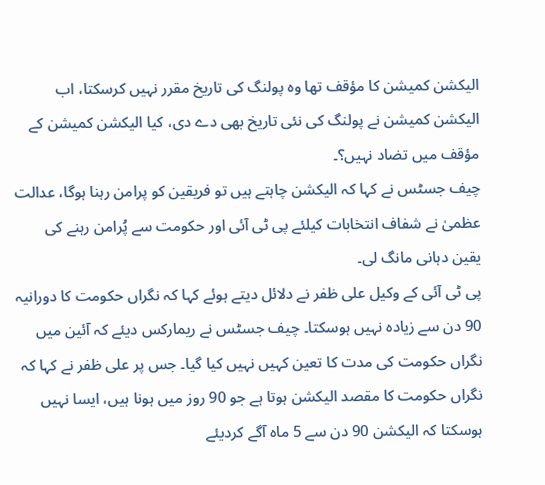الیکشن کمیشن کا مؤقف تھا وہ پولنگ کی تاریخ مقرر نہیں کرسکتا، اب الیکشن کمیشن نے پولنگ کی نئی تاریخ بھی دے دی، کیا الیکشن کمیشن کے مؤقف میں تضاد نہیں؟۔
چیف جسٹس نے کہا کہ الیکشن چاہتے ہیں تو فریقین کو پرامن رہنا ہوگا، عدالت عظمیٰ نے شفاف انتخابات کیلئے پی ٹی آئی اور حکومت سے پُرامن رہنے کی یقین دہانی مانگ لی۔
پی ٹی آئی کے وکیل علی ظفر نے دلائل دیتے ہوئے کہا کہ نگراں حکومت کا دورانیہ 90 دن سے زیادہ نہیں ہوسکتا۔ چیف جسٹس نے ریمارکس دیئے کہ آئین میں نگراں حکومت کی مدت کا تعین کہیں نہیں کیا گیا۔ جس پر علی ظفر نے کہا کہ نگراں حکومت کا مقصد الیکشن ہوتا ہے جو 90 روز میں ہونا ہیں، ایسا نہیں ہوسکتا کہ الیکشن 90 دن سے 5 ماہ آگے کردیئے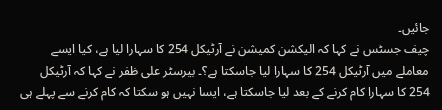جائیں۔
چیف جسٹس نے کہا کہ الیکشن کمیشن نے آرٹیکل 254 کا سہارا لیا ہے، کیا ایسے معاملے میں آرٹیکل 254 کا سہارا لیا جاسکتا ہے؟۔ بیرسٹر علی ظفر نے کہا کہ آرٹیکل 254 کا سہارا کام کرنے کے بعد لیا جاسکتا ہے، ایسا نہیں ہو سکتا کہ کام کرنے سے پہلے ہی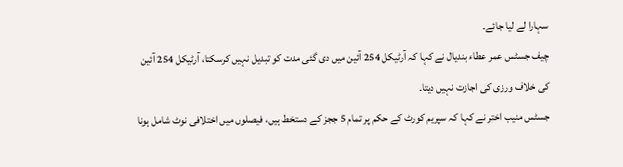سہارا لے لیا جائے۔
چیف جسٹس عمر عطاء بندیال نے کہا کہ آرٹیکل 254 آئین میں دی گئی مدت کو تبدیل نہیں کرسکتا، آرٹیکل 254 آئین کی خلاف ورزی کی اجازت نہیں دیتا۔
جسٹس منیب اختر نے کہا کہ سپریم کورٹ کے حکم پر تمام 5 ججز کے دستخط ہیں، فیصلوں میں اختلافی نوٹ شامل ہونا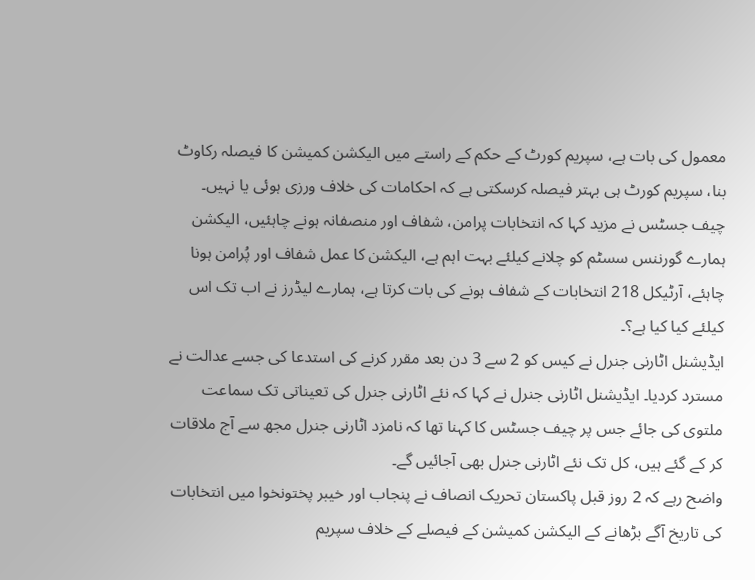معمول کی بات ہے، سپریم کورٹ کے حکم کے راستے میں الیکشن کمیشن کا فیصلہ رکاوٹ بنا، سپریم کورٹ ہی بہتر فیصلہ کرسکتی ہے کہ احکامات کی خلاف ورزی ہوئی یا نہیں۔
چیف جسٹس نے مزید کہا کہ انتخابات پرامن، شفاف اور منصفانہ ہونے چاہئیں، الیکشن ہمارے گورننس سسٹم کو چلانے کیلئے بہت اہم ہے، الیکشن کا عمل شفاف اور پُرامن ہونا چاہئے، آرٹیکل 218 انتخابات کے شفاف ہونے کی بات کرتا ہے، ہمارے لیڈرز نے اب تک اس کیلئے کیا کیا ہے؟۔
ایڈیشنل اٹارنی جنرل نے کیس کو 2 سے 3 دن بعد مقرر کرنے کی استدعا کی جسے عدالت نے مسترد کردیا۔ ایڈیشنل اٹارنی جنرل نے کہا کہ نئے اٹارنی جنرل کی تعیناتی تک سماعت ملتوی کی جائے جس پر چیف جسٹس کا کہنا تھا کہ نامزد اٹارنی جنرل مجھ سے آج ملاقات کر کے گئے ہیں، کل تک نئے اٹارنی جنرل بھی آجائیں گے۔
واضح رہے کہ 2 روز قبل پاکستان تحریک انصاف نے پنجاب اور خیبر پختونخوا میں انتخابات کی تاریخ آگے بڑھانے کے الیکشن کمیشن کے فیصلے کے خلاف سپریم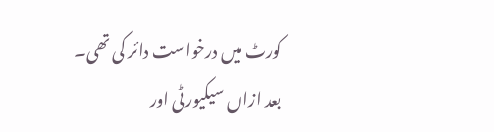کورٹ میں درخواست دائر کی تھی۔
بعد ازاں سیکیورٹی اور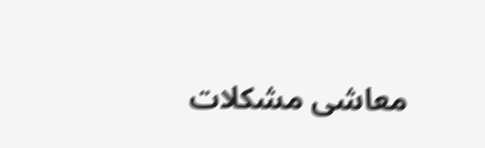معاشی مشکلات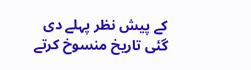کے پیش نظر پہلے دی گئی تاریخ منسوخ کرتے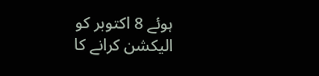ہوئے 8 اکتوبر کو الیکشن کرانے کا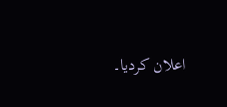اعلان کردیا۔